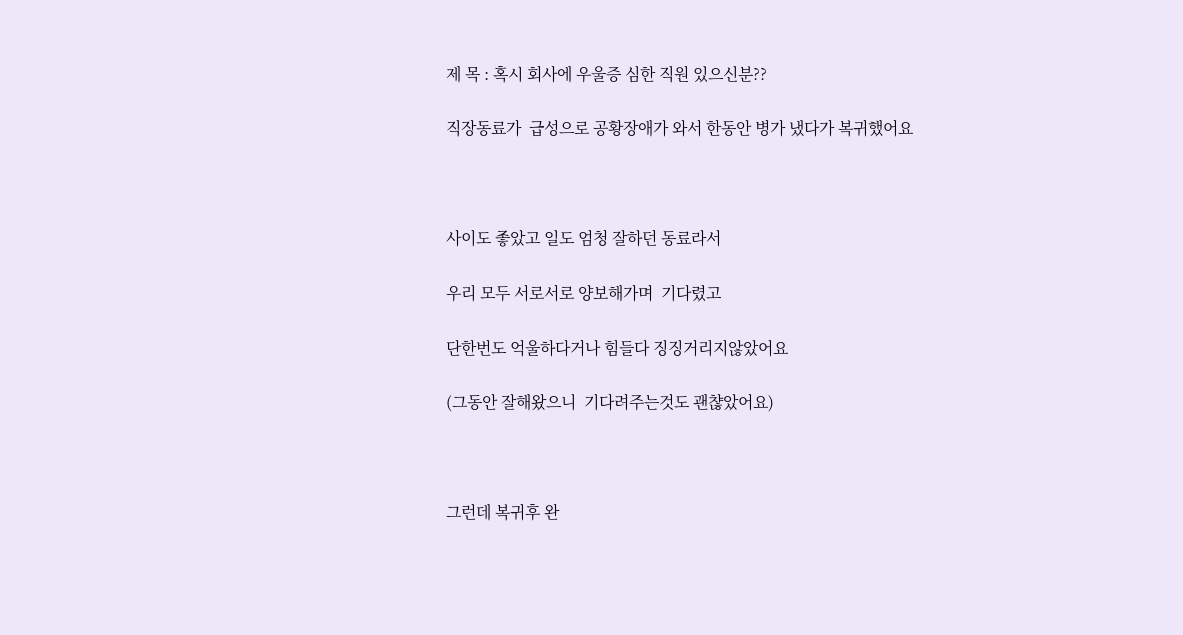제 목 : 혹시 회사에 우울증 심한 직원 있으신분??

직장동료가  급성으로 공황장애가 와서 한동안 병가 냈다가 복귀했어요



사이도 좋았고 일도 엄청 잘하던 동료라서

우리 모두 서로서로 양보해가며  기다렸고

단한번도 억울하다거나 힘들다 징징거리지않았어요

(그동안 잘해왔으니  기다려주는것도 괜챦았어요)



그런데 복귀후 완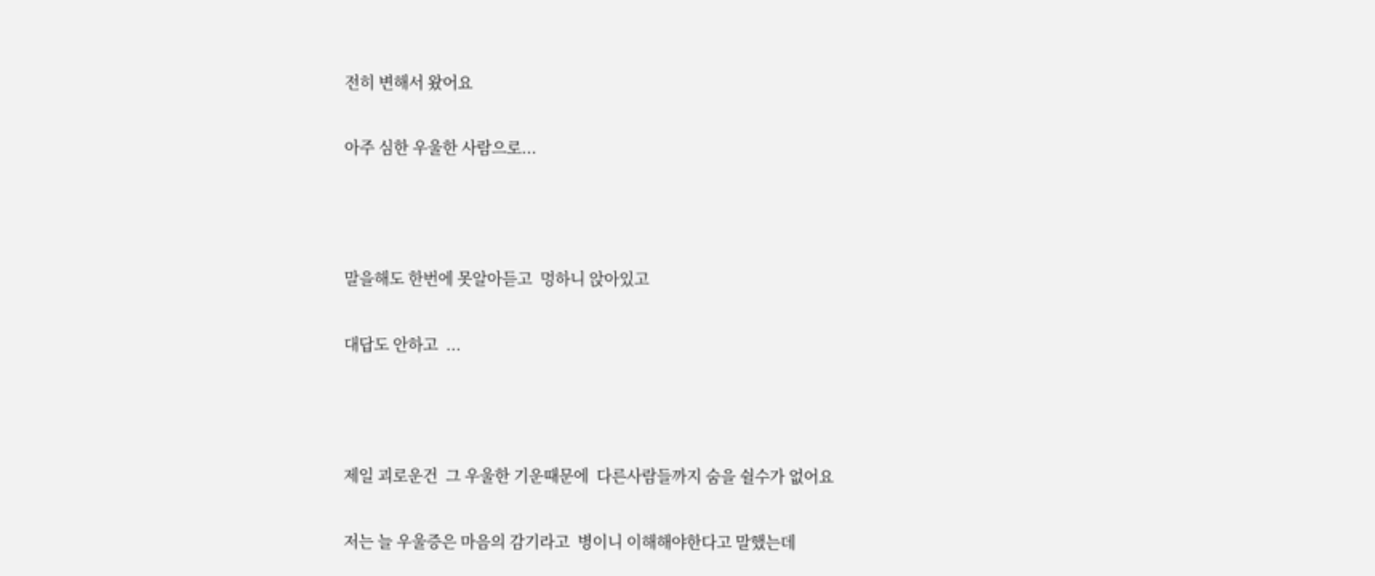전히 변해서 왔어요

아주 심한 우울한 사람으로...



말을해도 한번에 못알아듣고  멍하니 앉아있고

대답도 안하고  ...



제일 괴로운건  그 우울한 기운때문에  다른사람들까지 숨을 쉴수가 없어요

저는 늘 우울증은 마음의 감기라고  병이니 이해해야한다고 말했는데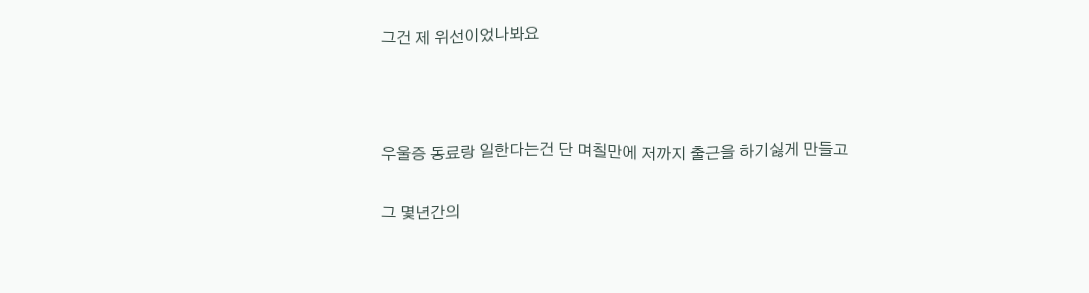그건 제 위선이었나봐요



우울증 동료랑 일한다는건 단 며칠만에 저까지 출근을 하기싫게 만들고

그 몇년간의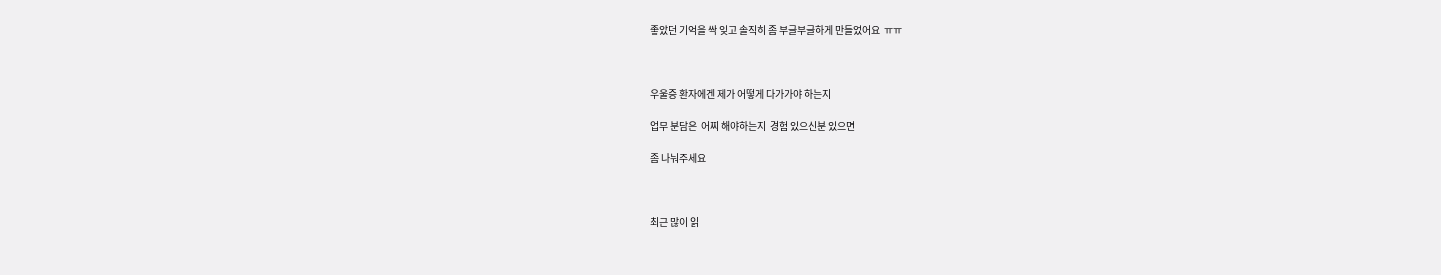좋았던 기억을 싹 잊고 솔직히 좀 부글부글하게 만들었어요  ㅠㅠ



우울증 환자에겐 제가 어떻게 다가가야 하는지

업무 분담은  어찌 해야하는지  경험 있으신분 있으면

좀 나눠주세요



최근 많이 읽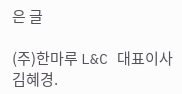은 글

(주)한마루 L&C 대표이사 김혜경.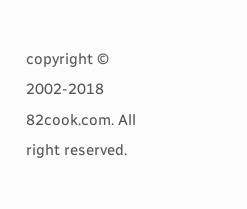copyright © 2002-2018 82cook.com. All right reserved.